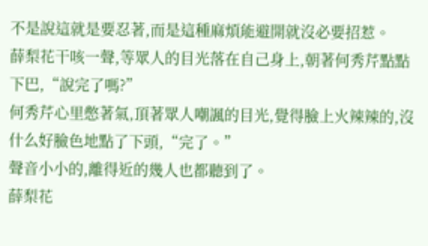不是說這就是要忍著,而是這種麻煩能避開就沒必要招惹。
薛梨花干咳一聲,等眾人的目光落在自己身上,朝著何秀芹點點下巴,“說完了嗎?”
何秀芹心里憋著氣,頂著眾人嘲諷的目光,覺得臉上火辣辣的,沒什么好臉色地點了下頭,“完了。”
聲音小小的,離得近的幾人也都聽到了。
薛梨花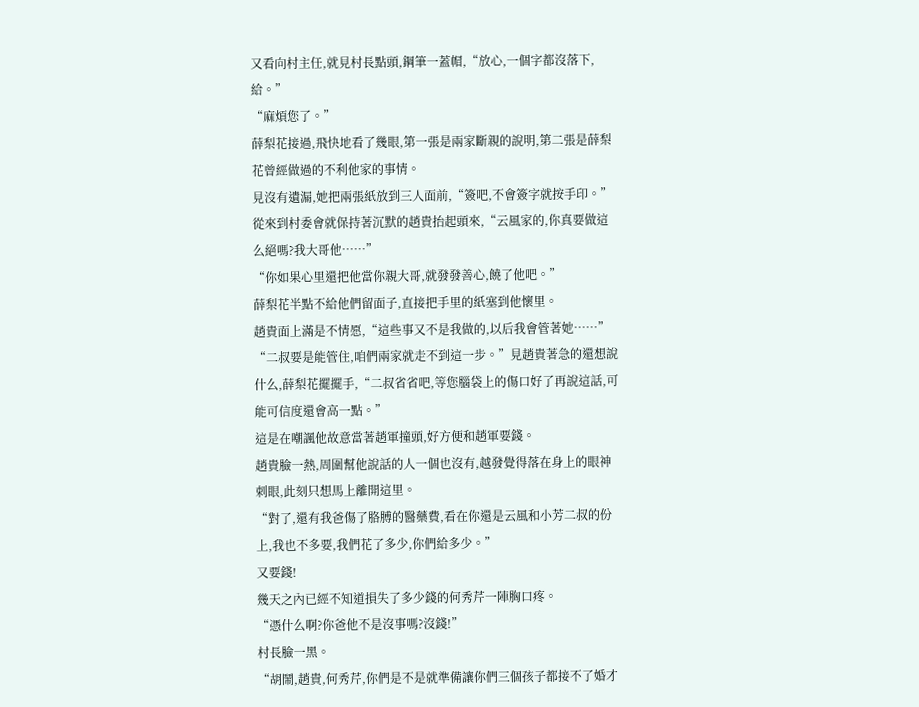又看向村主任,就見村長點頭,鋼筆一蓋帽,“放心,一個字都沒落下,給。”
“麻煩您了。”
薛梨花接過,飛快地看了幾眼,第一張是兩家斷親的說明,第二張是薛梨花曾經做過的不利他家的事情。
見沒有遺漏,她把兩張紙放到三人面前,“簽吧,不會簽字就按手印。”
從來到村委會就保持著沉默的趙貴抬起頭來,“云風家的,你真要做這么絕嗎?我大哥他……”
“你如果心里還把他當你親大哥,就發發善心,饒了他吧。”
薛梨花半點不給他們留面子,直接把手里的紙塞到他懷里。
趙貴面上滿是不情愿,“這些事又不是我做的,以后我會管著她……”
“二叔要是能管住,咱們兩家就走不到這一步。”見趙貴著急的還想說什么,薛梨花擺擺手,“二叔省省吧,等您腦袋上的傷口好了再說這話,可能可信度還會高一點。”
這是在嘲諷他故意當著趙軍撞頭,好方便和趙軍要錢。
趙貴臉一熱,周圍幫他說話的人一個也沒有,越發覺得落在身上的眼神刺眼,此刻只想馬上離開這里。
“對了,還有我爸傷了胳膊的醫藥費,看在你還是云風和小芳二叔的份上,我也不多要,我們花了多少,你們給多少。”
又要錢!
幾天之內已經不知道損失了多少錢的何秀芹一陣胸口疼。
“憑什么啊?你爸他不是沒事嗎?沒錢!”
村長臉一黑。
“胡鬧,趙貴,何秀芹,你們是不是就準備讓你們三個孩子都接不了婚才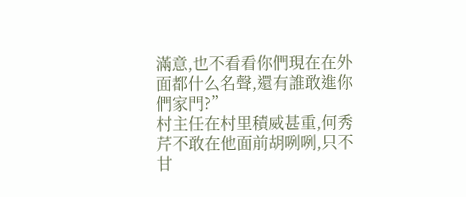滿意,也不看看你們現在在外面都什么名聲,還有誰敢進你們家門?”
村主任在村里積威甚重,何秀芹不敢在他面前胡咧咧,只不甘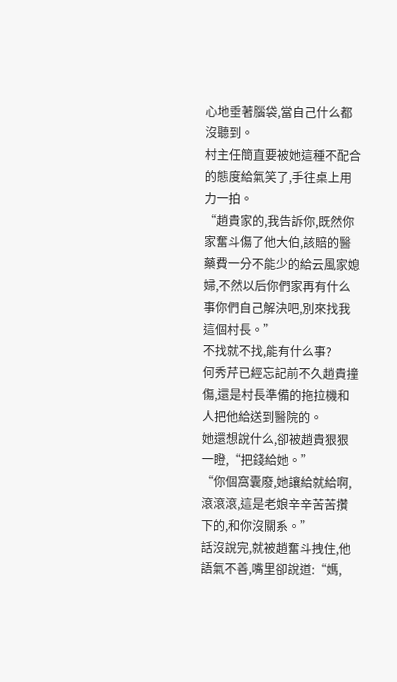心地垂著腦袋,當自己什么都沒聽到。
村主任簡直要被她這種不配合的態度給氣笑了,手往桌上用力一拍。
“趙貴家的,我告訴你,既然你家奮斗傷了他大伯,該賠的醫藥費一分不能少的給云風家媳婦,不然以后你們家再有什么事你們自己解決吧,別來找我這個村長。”
不找就不找,能有什么事?
何秀芹已經忘記前不久趙貴撞傷,還是村長準備的拖拉機和人把他給送到醫院的。
她還想說什么,卻被趙貴狠狠一瞪,“把錢給她。”
“你個窩囊廢,她讓給就給啊,滾滾滾,這是老娘辛辛苦苦攢下的,和你沒關系。”
話沒說完,就被趙奮斗拽住,他語氣不善,嘴里卻說道:“媽,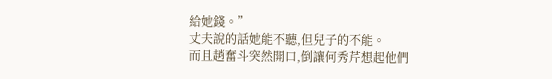給她錢。”
丈夫說的話她能不聽,但兒子的不能。
而且趙奮斗突然開口,倒讓何秀芹想起他們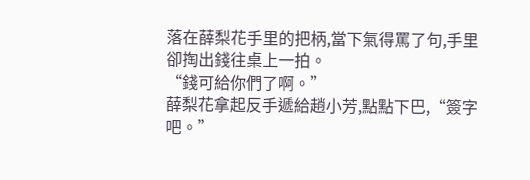落在薛梨花手里的把柄,當下氣得罵了句,手里卻掏出錢往桌上一拍。
“錢可給你們了啊。”
薛梨花拿起反手遞給趙小芳,點點下巴,“簽字吧。”